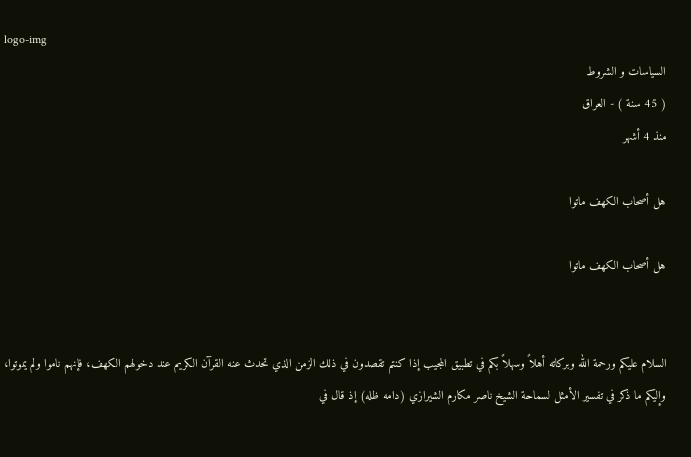logo-img
السیاسات و الشروط
( 45 سنة ) - العراق
منذ 4 أشهر

هل أصحاب الكهف ماتوا

هل أصحاب الكهف ماتوا


السلام عليكم ورحمة الله وبركاته أهلاً وسهلاً بكم في تطبيق المجيب إذا كنتم تقصدون في ذلك الزمن الذي تحدث عنه القرآن الكريم عند دخولهم الكهف، فإنهم ناموا ولم يموتوا، وإليكم ما ذكر في تفسير الأمثل لسماحة الشيخ ناصر مكارم الشيرازي (دامه ظله) إذ قال في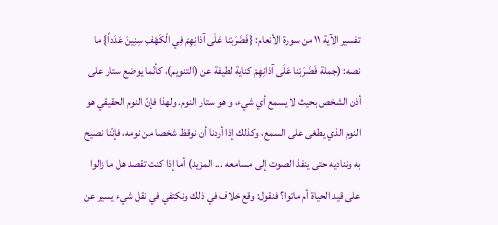تفسير الآية ١١ من سورة الأنعام: {فَضَرَبْنا عَلَى آذانِهِمْ فِي الْكَهْفِ سِنِينَ عَدَداً} ما نصه: (جملة فَضَرَبْنا عَلَی آذانِهِمْ‌ كناية لطيفة عن (التنويم)، كأنّما يوضع ستار علی أذن الشخص بحيث لا يسمع أي شي‌ء، و هو ستار النوم. ولهذا فإنّ النوم الحقيقي هو النوم الذي يطغی علی السمع، وكذلك إذا أردنا أن نوقظ شخصا من نومه، فإنّنا نصيح به ونناديه حتی ينفذ الصوت إلی مسامعه ... المزید) أما إذا كنت تقصد هل ما زالوا على قيد الحياة أم ماتوا؟ فنقول: وقع خلاف في ذلك ونكتفي في نقل شيء يسير عن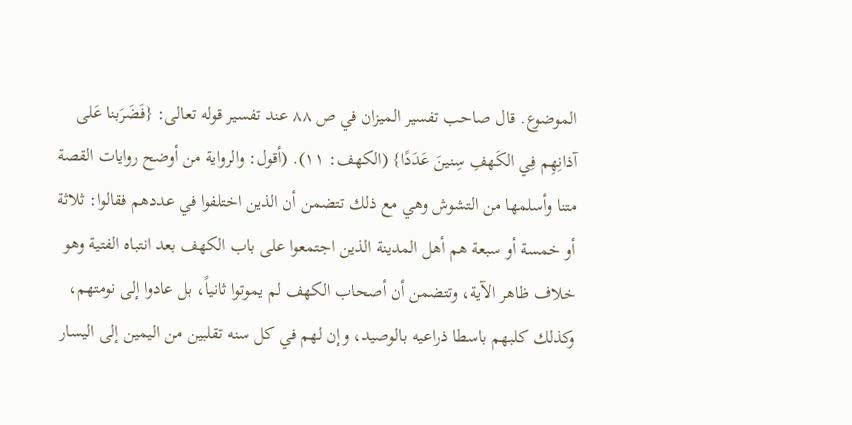الموضوع. قال صاحب تفسير الميزان في ص ٨٨ عند تفسير قوله تعالى: {فَضَرَبنا عَلى آذانِهِم فِي الكَهفِ سِنينَ عَدَدًا} (الكهف: ١١). (أقول: والرواية من أوضح روايات القصة متنا وأسلمها من التشوش وهي مع ذلك تتضمن أن الذين اختلفوا في عددهم فقالوا: ثلاثة أو خمسة أو سبعة هم أهل المدينة الذين اجتمعوا على باب الكهف بعد انتباه الفتية وهو خلاف ظاهر الآية، وتتضمن أن أصحاب الكهف لم يموتوا ثانياً، بل عادوا إلى نومتهم، وكذلك كلبهم باسطا ذراعيه بالوصيد، وإن لهم في كل سنه تقلبين من اليمين إلى اليسار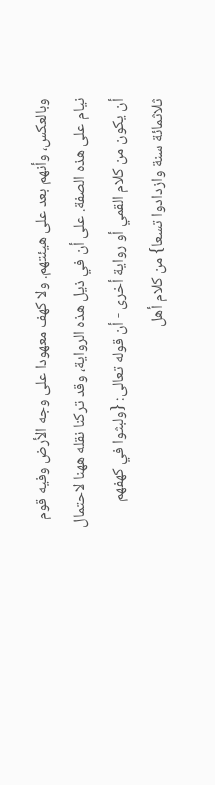وبالعكس، وأنهم بعد على هيئتهم. ولا كهف معهودا على وجه الأرض وفيه قوم نيام على هذه الصفة. على أن في ذيل هذه الرواية، وقد تركنا نقله ههنا لاحتمال أن يكون من كلام القمي أو رواية أخرى - أن قوله تعالى: {ولبثوا في كهفهم ثلاثمائة سنة وازدادوا تسعا} من كلام أهل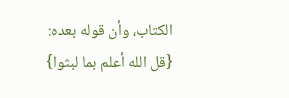الكتاب، وأن قوله بعده: {قل الله أعلم بما لبثوا}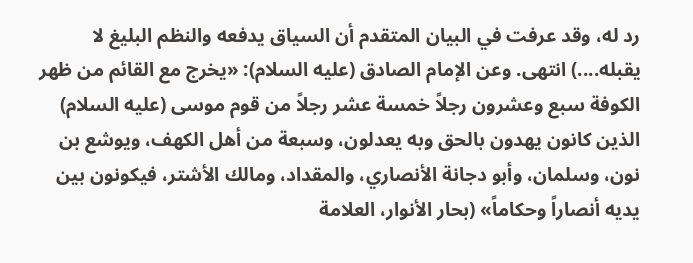رد له، وقد عرفت في البيان المتقدم أن السياق يدفعه والنظم البليغ لا يقبله....) انتهى. وعن الإمام الصادق (عليه السلام): «يخرج مع القائم من ظهر الكوفة سبع وعشرون رجلاً خمسة عشر رجلاً من قوم موسى (عليه السلام) الذين كانون يهدون بالحق وبه يعدلون، وسبعة من أهل الكهف، ويوشع بن نون، وسلمان، وأبو دجانة الأنصاري، والمقداد، ومالك الأشتر، فيكونون بين يديه أنصاراً وحكاماً» (بحار الأنوار، العلامة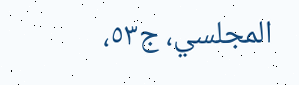المجلسي، ج٥٣،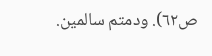ص٦٢). ودمتم سالمين.